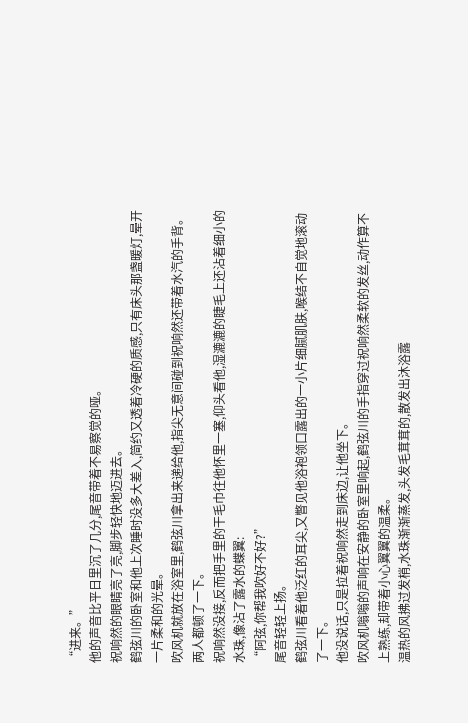“进来。”
他的声音比平日里沉了几分,尾音带着不易察觉的哑。
祝响然的眼睛亮了亮,脚步轻快地迈进去。
鹤弦川的卧室和他上次睡时没多大差入,简约又透着冷硬的质感,只有床头那盏暖灯,晕开一片柔和的光晕。
吹风机就放在浴室里,鹤弦川拿出来递给他,指尖无意间碰到祝响然还带着水汽的手背。
两人都顿了一下。
祝响然没接,反而把手里的干毛巾往他怀里一塞,仰头看他,湿漉漉的睫毛上还沾着细小的水珠,像沾了露水的蝶翼:
“阿弦,你帮我吹好不好?”
尾音轻轻上扬。
鹤弦川看着他泛红的耳尖,又瞥见他浴袍领口露出的一小片细腻肌肤,喉结不自觉地滚动了一下。
他没说话,只是拉着祝响然走到床边,让他坐下。
吹风机嗡嗡的声响在安静的卧室里响起,鹤弦川的手指穿过祝响然柔软的发丝,动作算不上熟练,却带着小心翼翼的温柔。
温热的风拂过发梢,水珠渐渐蒸发,头发毛茸茸的,散发出沐浴露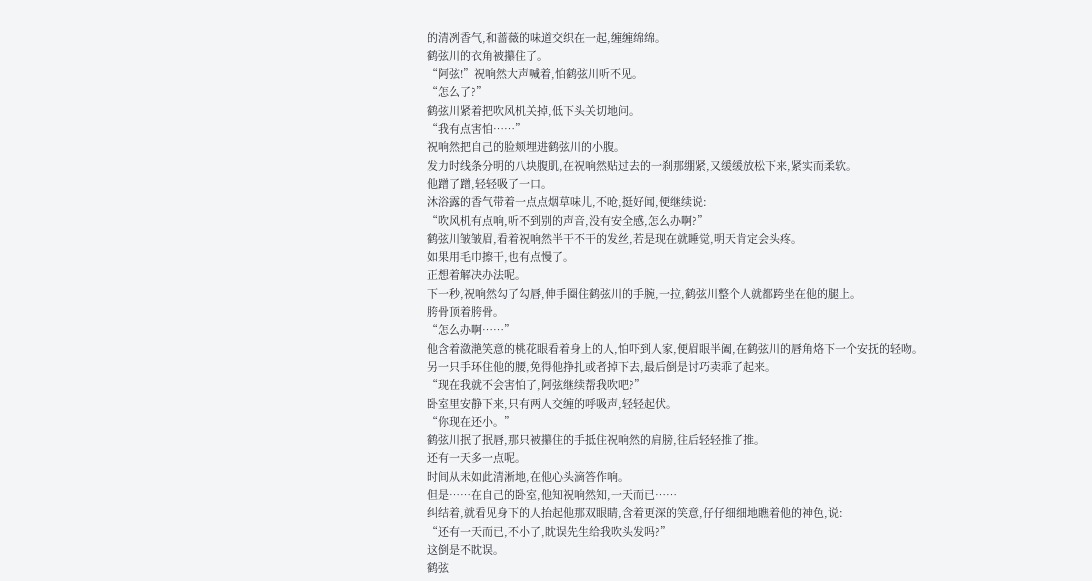的清冽香气,和蔷薇的味道交织在一起,缠缠绵绵。
鹤弦川的衣角被攥住了。
“阿弦!”祝响然大声喊着,怕鹤弦川听不见。
“怎么了?”
鹤弦川紧着把吹风机关掉,低下头关切地问。
“我有点害怕……”
祝响然把自己的脸颊埋进鹤弦川的小腹。
发力时线条分明的八块腹肌,在祝响然贴过去的一刹那绷紧,又缓缓放松下来,紧实而柔软。
他蹭了蹭,轻轻吸了一口。
沐浴露的香气带着一点点烟草味儿,不呛,挺好闻,便继续说:
“吹风机有点响,听不到别的声音,没有安全感,怎么办啊?”
鹤弦川皱皱眉,看着祝响然半干不干的发丝,若是现在就睡觉,明天肯定会头疼。
如果用毛巾擦干,也有点慢了。
正想着解决办法呢。
下一秒,祝响然勾了勾唇,伸手圈住鹤弦川的手腕,一拉,鹤弦川整个人就都跨坐在他的腿上。
胯骨顶着胯骨。
“怎么办啊……”
他含着潋滟笑意的桃花眼看着身上的人,怕吓到人家,便眉眼半阖,在鹤弦川的唇角烙下一个安抚的轻吻。
另一只手环住他的腰,免得他挣扎或者掉下去,最后倒是讨巧卖乖了起来。
“现在我就不会害怕了,阿弦继续帮我吹吧?”
卧室里安静下来,只有两人交缠的呼吸声,轻轻起伏。
“你现在还小。”
鹤弦川抿了抿唇,那只被攥住的手抵住祝响然的肩膀,往后轻轻推了推。
还有一天多一点呢。
时间从未如此清淅地,在他心头滴答作响。
但是……在自己的卧室,他知祝响然知,一天而已……
纠结着,就看见身下的人抬起他那双眼睛,含着更深的笑意,仔仔细细地瞧着他的神色,说:
“还有一天而已,不小了,眈误先生给我吹头发吗?”
这倒是不眈误。
鹤弦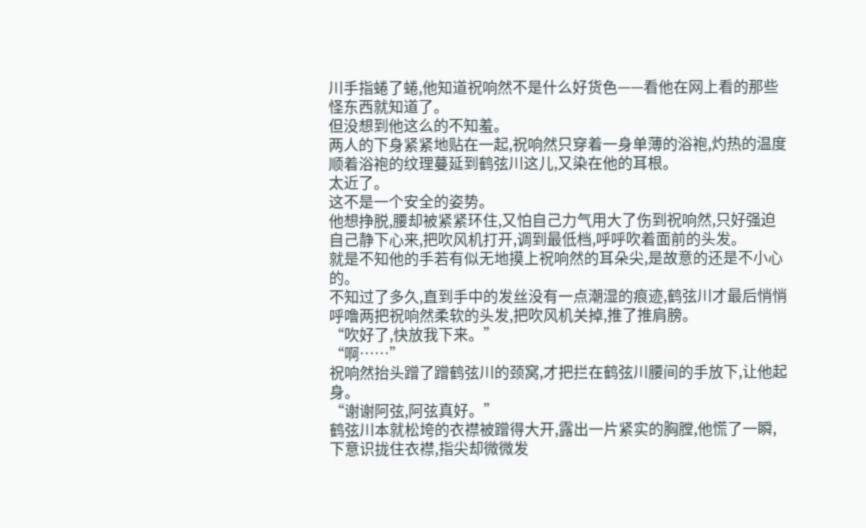川手指蜷了蜷,他知道祝响然不是什么好货色——看他在网上看的那些怪东西就知道了。
但没想到他这么的不知羞。
两人的下身紧紧地贴在一起,祝响然只穿着一身单薄的浴袍,灼热的温度顺着浴袍的纹理蔓延到鹤弦川这儿,又染在他的耳根。
太近了。
这不是一个安全的姿势。
他想挣脱,腰却被紧紧环住,又怕自己力气用大了伤到祝响然,只好强迫自己静下心来,把吹风机打开,调到最低档,呼呼吹着面前的头发。
就是不知他的手若有似无地摸上祝响然的耳朵尖,是故意的还是不小心的。
不知过了多久,直到手中的发丝没有一点潮湿的痕迹,鹤弦川才最后悄悄呼噜两把祝响然柔软的头发,把吹风机关掉,推了推肩膀。
“吹好了,快放我下来。”
“啊……”
祝响然抬头蹭了蹭鹤弦川的颈窝,才把拦在鹤弦川腰间的手放下,让他起身。
“谢谢阿弦,阿弦真好。”
鹤弦川本就松垮的衣襟被蹭得大开,露出一片紧实的胸膛,他慌了一瞬,下意识拢住衣襟,指尖却微微发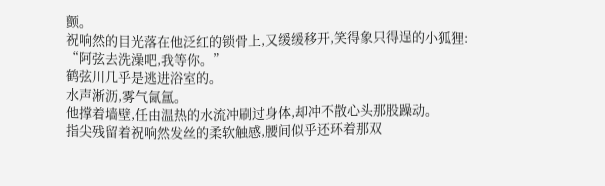颤。
祝响然的目光落在他泛红的锁骨上,又缓缓移开,笑得象只得逞的小狐狸:
“阿弦去洗澡吧,我等你。”
鹤弦川几乎是逃进浴室的。
水声淅沥,雾气氤氲。
他撑着墙壁,任由温热的水流冲刷过身体,却冲不散心头那股躁动。
指尖残留着祝响然发丝的柔软触感,腰间似乎还环着那双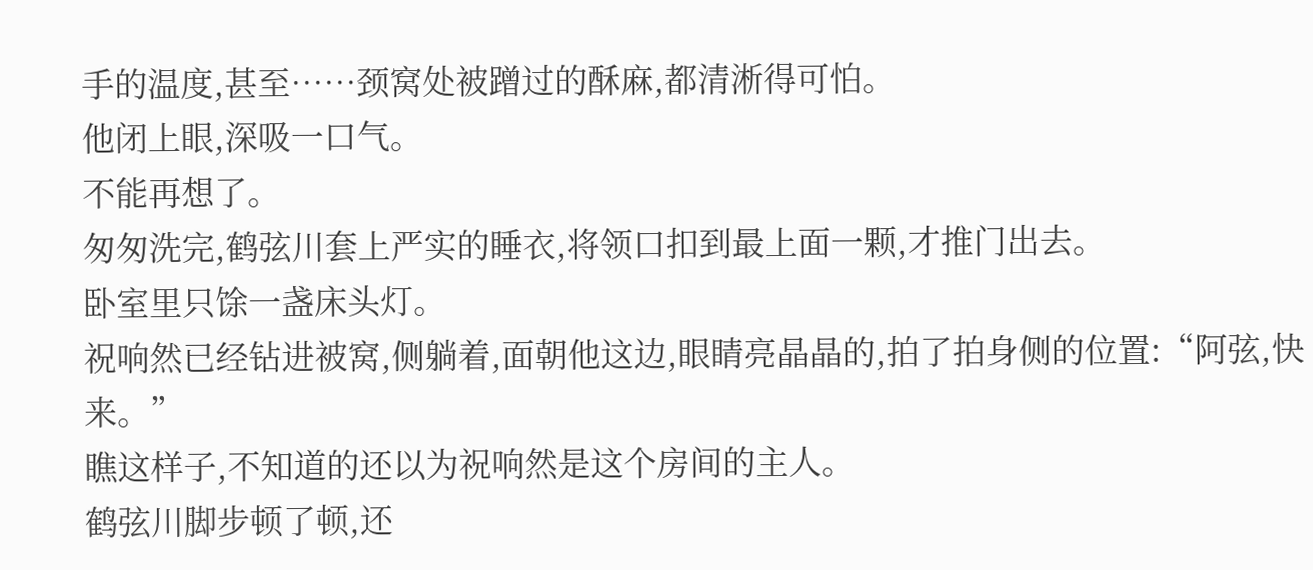手的温度,甚至……颈窝处被蹭过的酥麻,都清淅得可怕。
他闭上眼,深吸一口气。
不能再想了。
匆匆洗完,鹤弦川套上严实的睡衣,将领口扣到最上面一颗,才推门出去。
卧室里只馀一盏床头灯。
祝响然已经钻进被窝,侧躺着,面朝他这边,眼睛亮晶晶的,拍了拍身侧的位置:“阿弦,快来。”
瞧这样子,不知道的还以为祝响然是这个房间的主人。
鹤弦川脚步顿了顿,还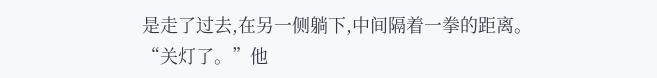是走了过去,在另一侧躺下,中间隔着一拳的距离。
“关灯了。”他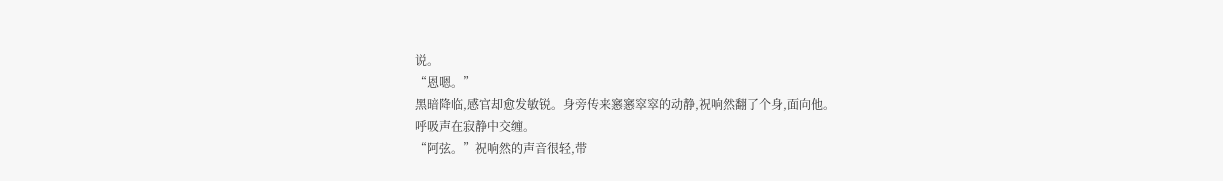说。
“恩嗯。”
黑暗降临,感官却愈发敏锐。身旁传来窸窸窣窣的动静,祝响然翻了个身,面向他。
呼吸声在寂静中交缠。
“阿弦。”祝响然的声音很轻,带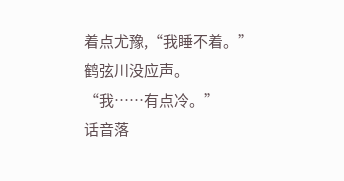着点尤豫,“我睡不着。”
鹤弦川没应声。
“我……有点冷。”
话音落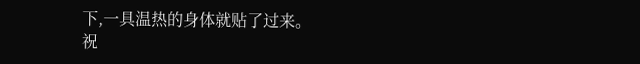下,一具温热的身体就贴了过来。
祝